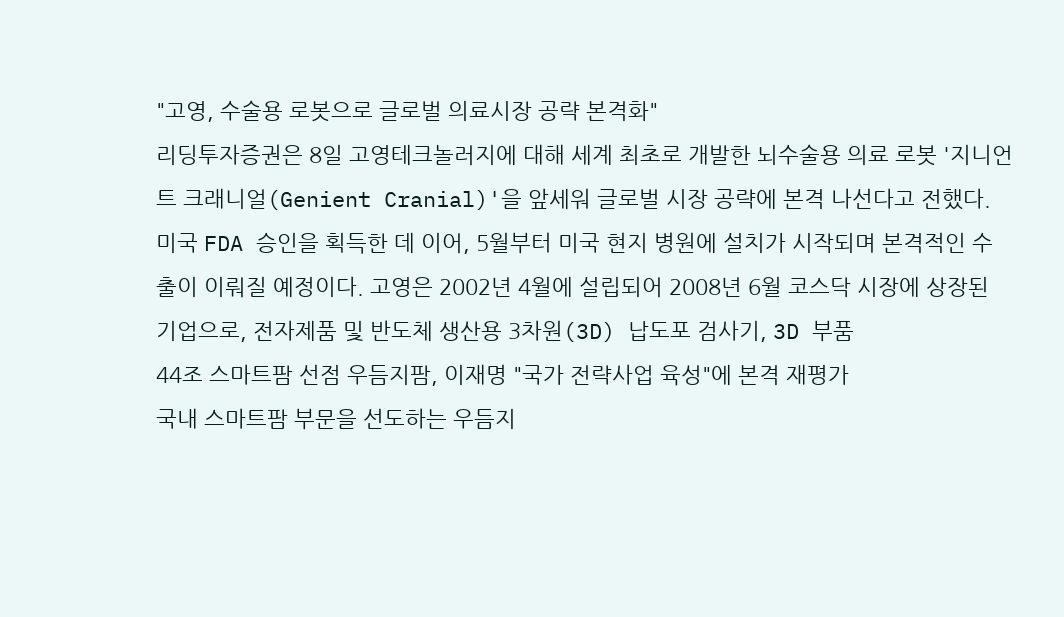"고영, 수술용 로봇으로 글로벌 의료시장 공략 본격화"
리딩투자증권은 8일 고영테크놀러지에 대해 세계 최초로 개발한 뇌수술용 의료 로봇 '지니언트 크래니얼(Genient Cranial)'을 앞세워 글로벌 시장 공략에 본격 나선다고 전했다. 미국 FDA 승인을 획득한 데 이어, 5월부터 미국 현지 병원에 설치가 시작되며 본격적인 수출이 이뤄질 예정이다. 고영은 2002년 4월에 설립되어 2008년 6월 코스닥 시장에 상장된 기업으로, 전자제품 및 반도체 생산용 3차원(3D) 납도포 검사기, 3D 부품
44조 스마트팜 선점 우듬지팜, 이재명 "국가 전략사업 육성"에 본격 재평가
국내 스마트팜 부문을 선도하는 우듬지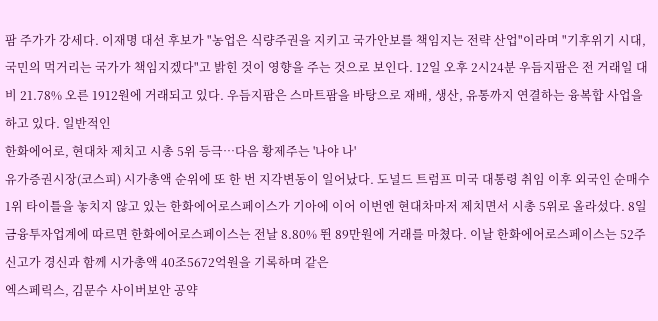팜 주가가 강세다. 이재명 대선 후보가 "농업은 식량주권을 지키고 국가안보를 책임지는 전략 산업"이라며 "기후위기 시대, 국민의 먹거리는 국가가 책임지겠다"고 밝힌 것이 영향을 주는 것으로 보인다. 12일 오후 2시24분 우듬지팜은 전 거래일 대비 21.78% 오른 1912원에 거래되고 있다. 우듬지팜은 스마트팜을 바탕으로 재배, 생산, 유통까지 연결하는 융복합 사업을 하고 있다. 일반적인
한화에어로, 현대차 제치고 시총 5위 등극…다음 황제주는 '나야 나'
유가증권시장(코스피) 시가총액 순위에 또 한 번 지각변동이 일어났다. 도널드 트럼프 미국 대통령 취임 이후 외국인 순매수 1위 타이틀을 놓치지 않고 있는 한화에어로스페이스가 기아에 이어 이번엔 현대차마저 제치면서 시총 5위로 올라섰다. 8일 금융투자업계에 따르면 한화에어로스페이스는 전날 8.80% 뛴 89만원에 거래를 마쳤다. 이날 한화에어로스페이스는 52주 신고가 경신과 함께 시가총액 40조5672억원을 기록하며 같은
엑스페릭스, 김문수 사이버보안 공약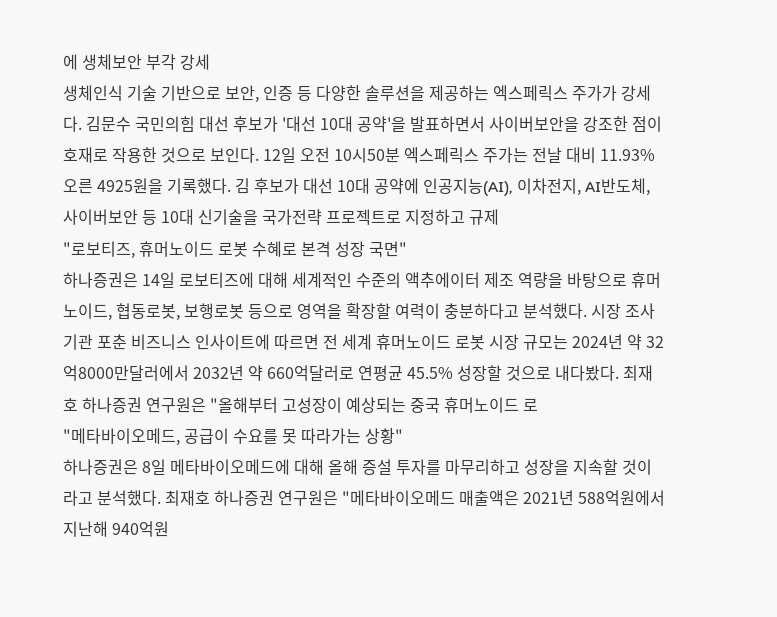에 생체보안 부각 강세
생체인식 기술 기반으로 보안, 인증 등 다양한 솔루션을 제공하는 엑스페릭스 주가가 강세다. 김문수 국민의힘 대선 후보가 '대선 10대 공약'을 발표하면서 사이버보안을 강조한 점이 호재로 작용한 것으로 보인다. 12일 오전 10시50분 엑스페릭스 주가는 전날 대비 11.93% 오른 4925원을 기록했다. 김 후보가 대선 10대 공약에 인공지능(AI), 이차전지, AI반도체, 사이버보안 등 10대 신기술을 국가전략 프로젝트로 지정하고 규제
"로보티즈, 휴머노이드 로봇 수혜로 본격 성장 국면"
하나증권은 14일 로보티즈에 대해 세계적인 수준의 액추에이터 제조 역량을 바탕으로 휴머노이드, 협동로봇, 보행로봇 등으로 영역을 확장할 여력이 충분하다고 분석했다. 시장 조사기관 포춘 비즈니스 인사이트에 따르면 전 세계 휴머노이드 로봇 시장 규모는 2024년 약 32억8000만달러에서 2032년 약 660억달러로 연평균 45.5% 성장할 것으로 내다봤다. 최재호 하나증권 연구원은 "올해부터 고성장이 예상되는 중국 휴머노이드 로
"메타바이오메드, 공급이 수요를 못 따라가는 상황"
하나증권은 8일 메타바이오메드에 대해 올해 증설 투자를 마무리하고 성장을 지속할 것이라고 분석했다. 최재호 하나증권 연구원은 "메타바이오메드 매출액은 2021년 588억원에서 지난해 940억원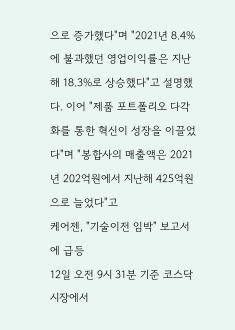으로 증가했다"며 "2021년 8.4%에 불과했던 영업이익률은 지난해 18.3%로 상승했다"고 설명했다. 이어 "제품 포트폴리오 다각화를 통한 혁신이 성장을 이끌었다"며 "봉합사의 매출액은 2021년 202억원에서 지난해 425억원으로 늘었다"고
케어젠, "기술이전 임박" 보고서에 급등
12일 오전 9시 31분 기준 코스닥 시장에서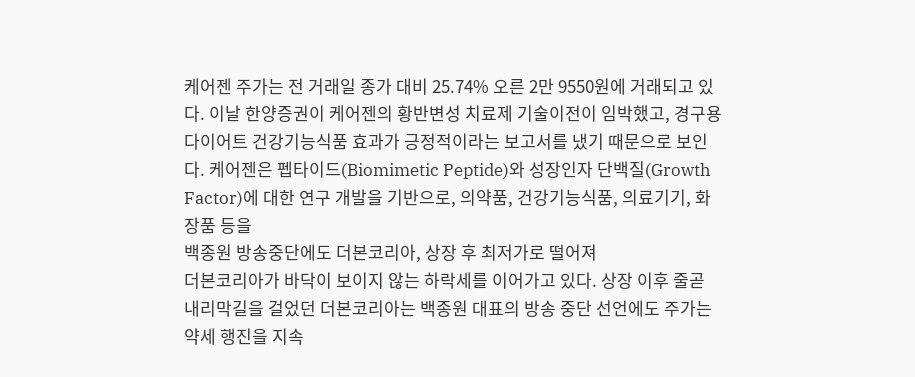케어젠 주가는 전 거래일 종가 대비 25.74% 오른 2만 9550원에 거래되고 있다. 이날 한양증권이 케어젠의 황반변성 치료제 기술이전이 임박했고, 경구용 다이어트 건강기능식품 효과가 긍정적이라는 보고서를 냈기 때문으로 보인다. 케어젠은 펩타이드(Biomimetic Peptide)와 성장인자 단백질(Growth Factor)에 대한 연구 개발을 기반으로, 의약품, 건강기능식품, 의료기기, 화장품 등을
백종원 방송중단에도 더본코리아, 상장 후 최저가로 떨어져
더본코리아가 바닥이 보이지 않는 하락세를 이어가고 있다. 상장 이후 줄곧 내리막길을 걸었던 더본코리아는 백종원 대표의 방송 중단 선언에도 주가는 약세 행진을 지속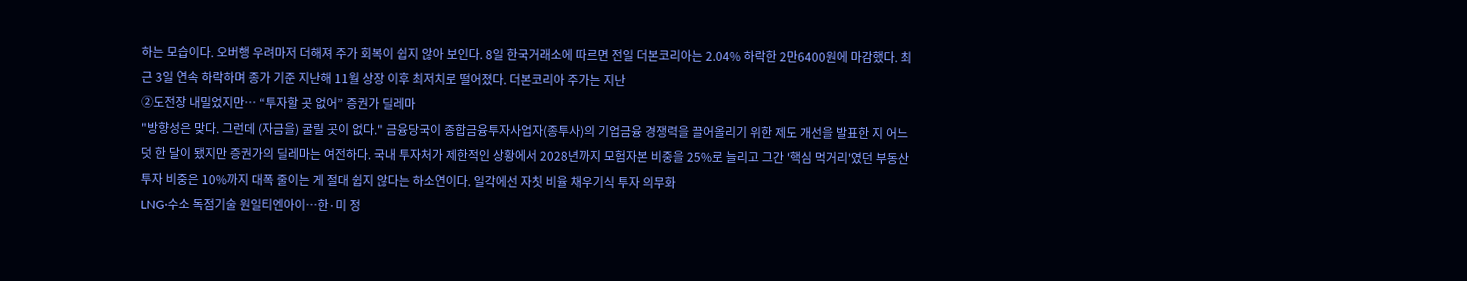하는 모습이다. 오버행 우려마저 더해져 주가 회복이 쉽지 않아 보인다. 8일 한국거래소에 따르면 전일 더본코리아는 2.04% 하락한 2만6400원에 마감했다. 최근 3일 연속 하락하며 종가 기준 지난해 11월 상장 이후 최저치로 떨어졌다. 더본코리아 주가는 지난
②도전장 내밀었지만… “투자할 곳 없어” 증권가 딜레마
"방향성은 맞다. 그런데 (자금을) 굴릴 곳이 없다." 금융당국이 종합금융투자사업자(종투사)의 기업금융 경쟁력을 끌어올리기 위한 제도 개선을 발표한 지 어느덧 한 달이 됐지만 증권가의 딜레마는 여전하다. 국내 투자처가 제한적인 상황에서 2028년까지 모험자본 비중을 25%로 늘리고 그간 '핵심 먹거리'였던 부동산 투자 비중은 10%까지 대폭 줄이는 게 절대 쉽지 않다는 하소연이다. 일각에선 자칫 비율 채우기식 투자 의무화
LNG·수소 독점기술 원일티엔아이…한·미 정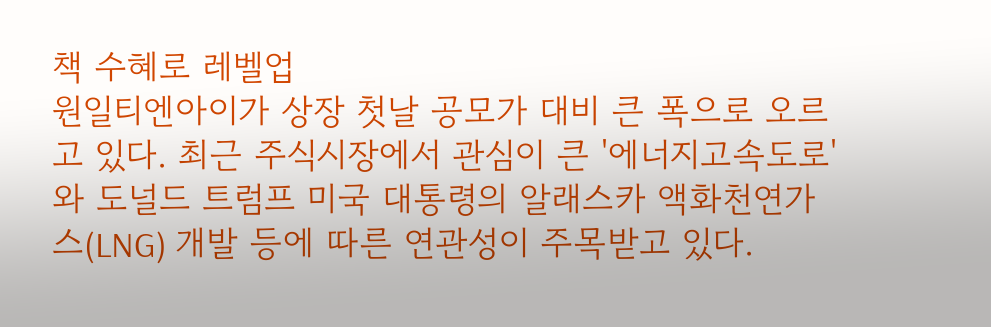책 수혜로 레벨업
원일티엔아이가 상장 첫날 공모가 대비 큰 폭으로 오르고 있다. 최근 주식시장에서 관심이 큰 '에너지고속도로'와 도널드 트럼프 미국 대통령의 알래스카 액화천연가스(LNG) 개발 등에 따른 연관성이 주목받고 있다.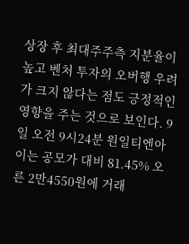상장 후 최대주주측 지분율이 높고 벤처 투자의 오버행 우려가 크지 않다는 점도 긍정적인 영향을 주는 것으로 보인다. 9일 오전 9시24분 원일티엔아이는 공모가 대비 81.45% 오른 2만4550원에 거래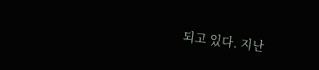되고 있다. 지난